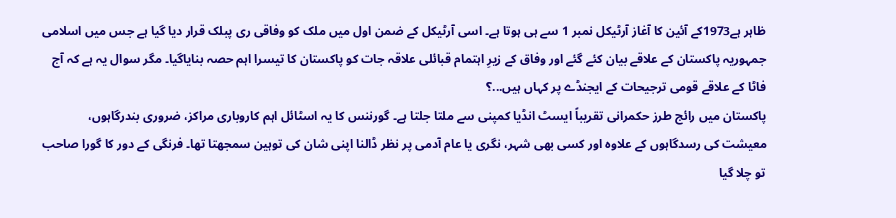ظاہر ہے1973کے آئین کا آغاز آرٹیکل نمبر 1 سے ہی ہوتا ہے۔ اسی آرٹیکل کے ضمن اول میں ملک کو وفاقی ری پبلک قرار دیا گیا ہے جس میں اسلامی جمہوریہ پاکستان کے علاقے بیان کئے گئے اور وفاق کے زیرِ اہتمام قبائلی علاقہ جات کو پاکستان کا تیسرا اہم حصہ بنایاگیا۔ مگر سوال یہ ہے کہ آج فاٹا کے علاقے قومی ترجیحات کے ایجنڈے پر کہاں ہیں...؟
پاکستان میں رائج طرز حکمرانی تقریباً ایسٹ انڈیا کمپنی سے ملتا جلتا ہے۔ گورننس کا یہ اسٹائل اہم کاروباری مراکز، ضروری بندرگاہوں، معیشت کی رسدگاہوں کے علاوہ اور کسی بھی شہر، نگری یا عام آدمی پر نظر ڈالنا اپنی شان کی توہین سمجھتا تھا۔ فرنگی کے دور کا گورا صاحب تو چلا گیا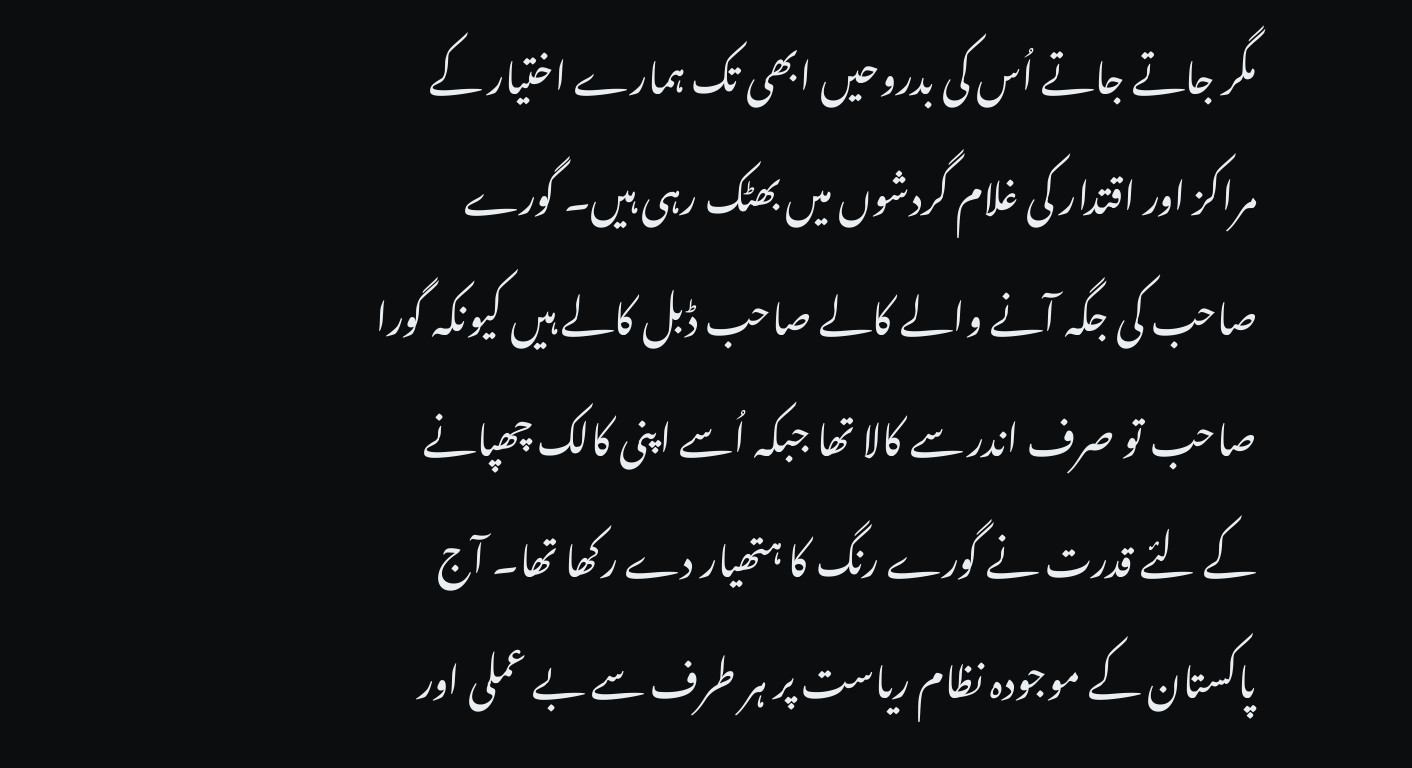مگر جاتے جاتے اُس کی بدروحیں ابھی تک ہمارے اختیار کے مراکز اور اقتدار کی غلام گردشوں میں بھٹک رہی ہیں۔ گورے صاحب کی جگہ آنے والے کالے صاحب ڈبل کالے ہیں کیونکہ گورا صاحب تو صرف اندر سے کالا تھا جبکہ اُسے اپنی کالک چھپانے کے لئے قدرت نے گورے رنگ کا ہتھیار دے رکھا تھا۔ آج پاکستان کے موجودہ نظام ریاست پر ہر طرف سے بے عملی اور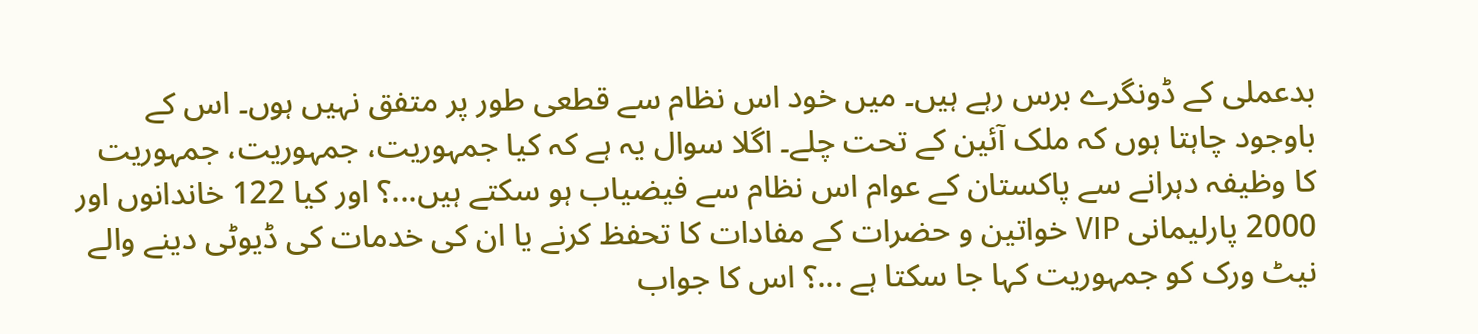بدعملی کے ڈونگرے برس رہے ہیں۔ میں خود اس نظام سے قطعی طور پر متفق نہیں ہوں۔ اس کے باوجود چاہتا ہوں کہ ملک آئین کے تحت چلے۔ اگلا سوال یہ ہے کہ کیا جمہوریت، جمہوریت، جمہوریت کا وظیفہ دہرانے سے پاکستان کے عوام اس نظام سے فیضیاب ہو سکتے ہیں...؟ اور کیا 122 خاندانوں اور 2000 پارلیمانی VIP خواتین و حضرات کے مفادات کا تحفظ کرنے یا ان کی خدمات کی ڈیوٹی دینے والے نیٹ ورک کو جمہوریت کہا جا سکتا ہے ...؟ اس کا جواب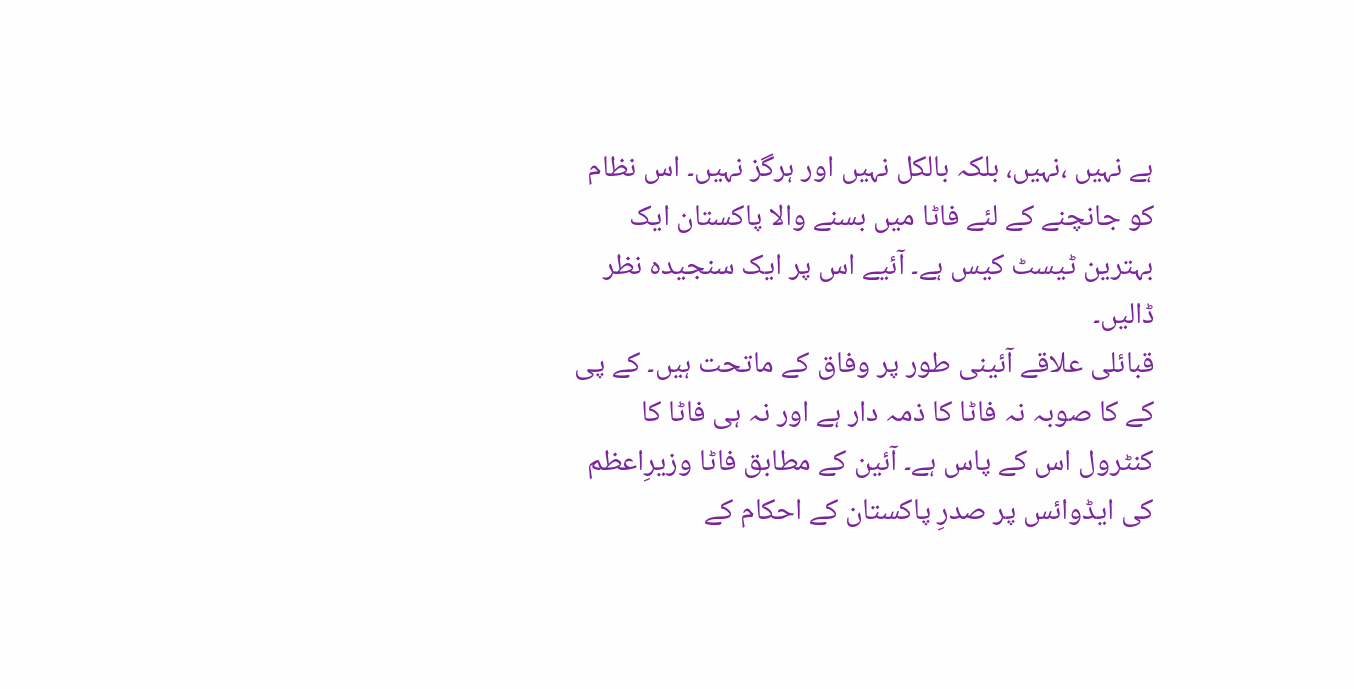ہے نہیں ،نہیں، بلکہ بالکل نہیں اور ہرگز نہیں۔ اس نظام کو جانچنے کے لئے فاٹا میں بسنے والا پاکستان ایک بہترین ٹیسٹ کیس ہے۔ آئیے اس پر ایک سنجیدہ نظر ڈالیں۔
قبائلی علاقے آئینی طور پر وفاق کے ماتحت ہیں۔ کے پی کے کا صوبہ نہ فاٹا کا ذمہ دار ہے اور نہ ہی فاٹا کا کنٹرول اس کے پاس ہے۔ آئین کے مطابق فاٹا وزیرِاعظم کی ایڈوائس پر صدرِ پاکستان کے احکام کے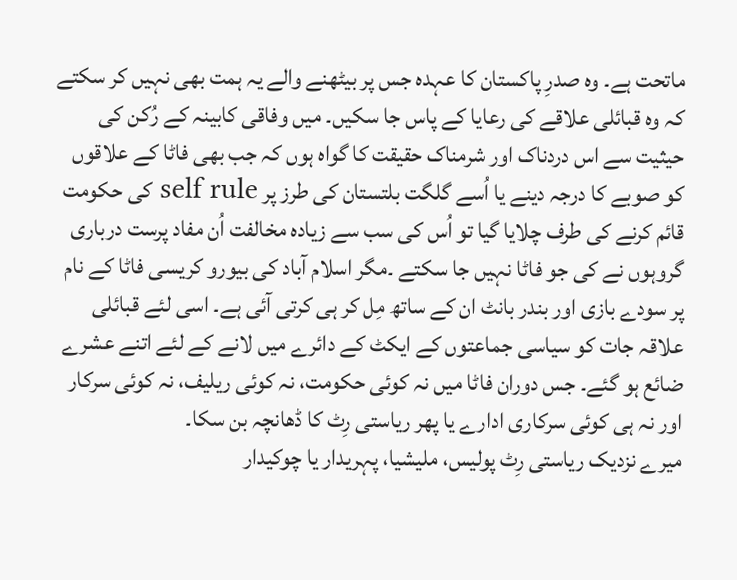ماتحت ہے۔ وہ صدرِ پاکستان کا عہدہ جس پر بیٹھنے والے یہ ہمت بھی نہیں کر سکتے کہ وہ قبائلی علاقے کی رعایا کے پاس جا سکیں۔ میں وفاقی کابینہ کے رُکن کی حیثیت سے اس دردناک اور شرمناک حقیقت کا گواہ ہوں کہ جب بھی فاٹا کے علاقوں کو صوبے کا درجہ دینے یا اُسے گلگت بلتستان کی طرز پر self rule کی حکومت قائم کرنے کی طرف چلایا گیا تو اُس کی سب سے زیادہ مخالفت اُن مفاد پرست درباری گروہوں نے کی جو فاٹا نہیں جا سکتے ۔مگر اسلام آباد کی بیورو کریسی فاٹا کے نام پر سودے بازی اور بندر بانٹ ان کے ساتھ مِل کر ہی کرتی آئی ہے۔ اسی لئے قبائلی علاقہ جات کو سیاسی جماعتوں کے ایکٹ کے دائرے میں لانے کے لئے اتنے عشرے ضائع ہو گئے۔ جس دوران فاٹا میں نہ کوئی حکومت، نہ کوئی ریلیف، نہ کوئی سرکار اور نہ ہی کوئی سرکاری ادارے یا پھر ریاستی رِٹ کا ڈھانچہ بن سکا۔
میرے نزدیک ریاستی رِٹ پولیس، ملیشیا، پہریدار یا چوکیدار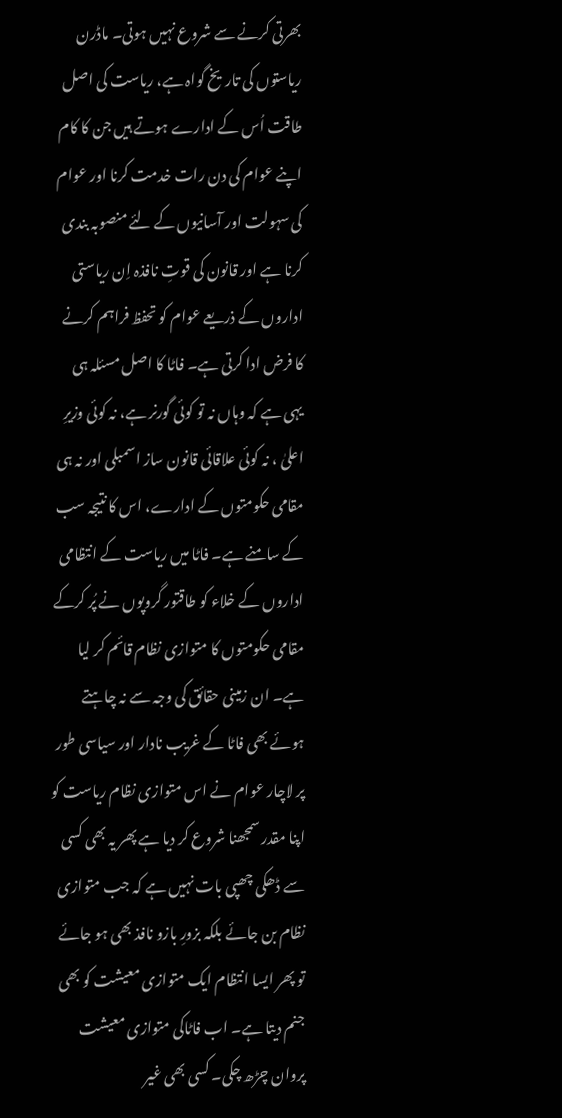بھرتی کرنے سے شروع نہیں ہوتی۔ ماڈرن ریاستوں کی تاریخ گواہ ہے، ریاست کی اصل طاقت اُس کے ادارے ہوتے ہیں جن کا کام اپنے عوام کی دن رات خدمت کرنا اور عوام کی سہولت اور آسانیوں کے لئے منصوبہ بندی کرنا ہے اور قانون کی قوتِ نافذہ اِن ریاستی اداروں کے ذریعے عوام کو تحفظ فراہم کرنے کا فرض ادا کرتی ہے۔ فاٹا کا اصل مسئلہ ہی یہی ہے کہ وہاں نہ تو کوئی گورنر ہے، نہ کوئی وزیرِ اعلیٰ ، نہ کوئی علاقائی قانون ساز اسمبلی اور نہ ہی مقامی حکومتوں کے ادارے، اس کا نتیجہ سب کے سامنے ہے۔ فاٹا میں ریاست کے انتظامی اداروں کے خلاء کو طاقتور گروپوں نے پُر کرکے مقامی حکومتوں کا متوازی نظام قائم کر لیا ہے۔ ان زمینی حقائق کی وجہ سے نہ چاہتے ہوئے بھی فاٹا کے غریب نادار اور سیاسی طور پر لاچار عوام نے اس متوازی نظام ریاست کو اپنا مقدر سمجھنا شروع کر دیا ہے پھر یہ بھی کسی سے ڈھکی چھپی بات نہیں ہے کہ جب متوازی نظام بن جائے بلکہ بزورِ بازو نافذ بھی ہو جائے تو پھر ایسا انتظام ایک متوازی معیشت کو بھی جنم دیتا ہے۔ اب فاٹاکی متوازی معیشت پروان چڑھ چکی۔ کسی بھی غیر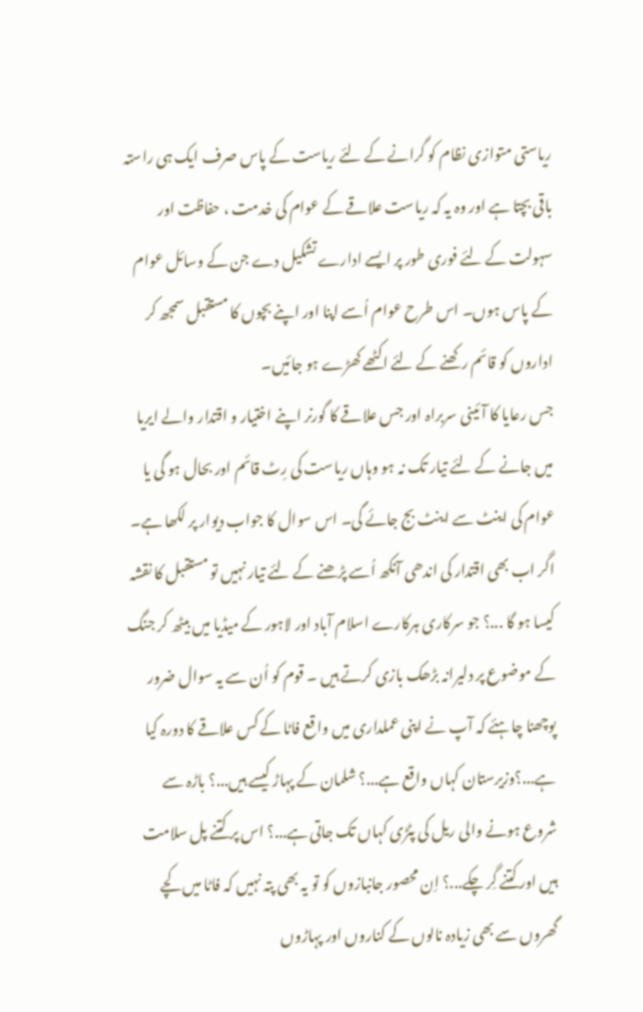ریاستی متوازی نظام کو گرانے کے لئے ریاست کے پاس صرف ایک ہی راستہ باقی بچتا ہے اور وہ یہ کہ ریاست علاقے کے عوام کی خدمت ، حفاظت اور سہولت کے لئے فوری طور پر ایسے ادارے تشکیل دے جن کے وسائل عوام کے پاس ہوں۔ اس طرح عوام اُسے اپنا اور اپنے بچوں کا مستقبل سمجھ کر اداروں کو قائم رکھنے کے لئے اکٹھے کھڑے ہو جائیں۔
جس رعایا کا آئینی سربراہ اور جس علاقے کا گورنر اپنے اختیار و اقتدار والے ایریا میں جانے کے لئے تیار تک نہ ہو وہاں ریاست کی رِٹ قائم اور بحال ہو گی یا عوام کی اینٹ سے اینٹ بج جائے گی۔ اس سوال کا جواب دیوار پر لکھا ہے۔ اگر اب بھی اقتدار کی اندھی آنکھ اُسے پڑھنے کے لئے تیار نہیں تو مستقبل کا نقشہ کیسا ہو گا ...؟ جو سرکاری ہرکارے اسلام آباد اور لاہور کے میڈیا میں بیٹھ کر جنگ کے موضوع پر دلیرانہ بڑھک بازی کرتے ہیں ۔ قوم کو اُن سے یہ سوال ضرور پوچھنا چاہئے کہ آپ نے اپنی عملداری میں واقع فاٹا کے کس علاقے کا دورہ کیا ہے...؟وزیرستان کہاں واقع ہے...؟ شلمان کے پہاڑ کیسے ہیں...؟ باڑہ سے شروع ہونے والی ریل کی پٹڑی کہاں تک جاتی ہے...؟ اس پر کتنے پل سلامت ہیں اور کتنے گِر چکے...؟ اِن محصور جانبازوں کو تو یہ بھی پتہ نہیں کہ فاٹا میں کچے گھروں سے بھی زیادہ نالوں کے کناروں اور پہاڑوں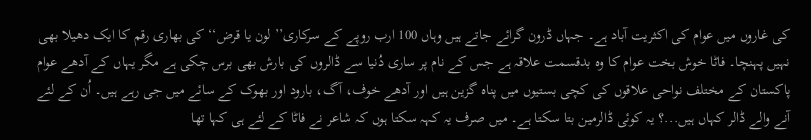کی غاروں میں عوام کی اکثریت آباد ہے۔ جہاں ڈرون گرائے جاتے ہیں وہاں 100 ارب روپے کے سرکاری’’ لون یا قرض‘‘ کی بھاری رقم کا ایک دھیلا بھی نہیں پہنچا۔ فاٹا خوش بخت عوام کا وہ بدقسمت علاقہ ہے جس کے نام پر ساری دُنیا سے ڈالروں کی بارش بھی برس چکی ہے مگر یہاں کے آدھے عوام پاکستان کے مختلف نواحی علاقوں کی کچی بستیوں میں پناہ گزین ہیں اور آدھے خوف، آگ، بارود اور بھوک کے سائے میں جی رہے ہیں۔ اُن کے لئے آنے والے ڈالر کہاں ہیں...؟ یہ کوئی ڈالرمین بتا سکتا ہے۔ میں صرف یہ کہہ سکتا ہوں کہ شاعر نے فاٹا کے لئے ہی کہا تھا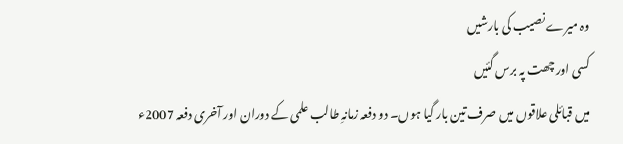وہ میرے نصیب کی بارشیں
کسی اور چھت پہ برس گئیں
میں قبائلی علاقوں میں صرف تین بار گیا ہوں۔ دو دفعہ زمانہِ طالب علمی کے دوران اور آخری دفعہ 2007ء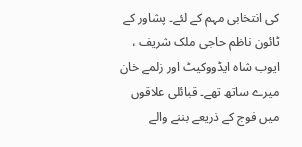کی انتخابی مہم کے لئے۔ پشاور کے ٹائون ناظم حاجی ملک شریف ، ایوب شاہ ایڈووکیٹ اور زلمے خان میرے ساتھ تھے۔ قبائلی علاقوں میں فوج کے ذریعے بننے والے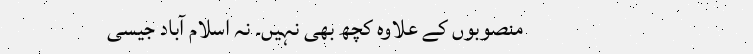منصوبوں کے علاوہ کچھ بھی نہیں۔ نہ اسلام آباد جیسی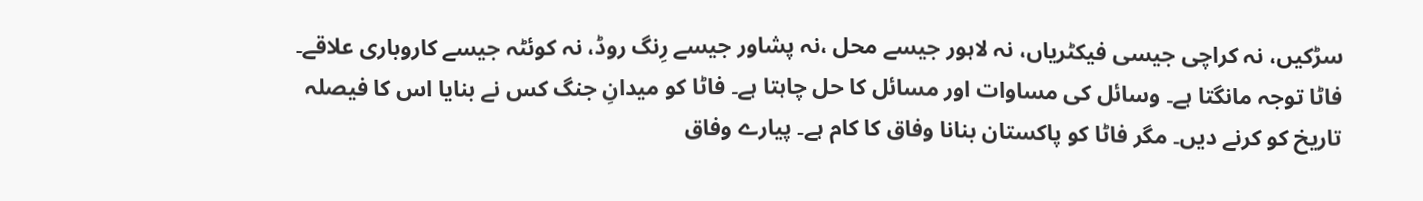سڑکیں، نہ کراچی جیسی فیکٹریاں، نہ لاہور جیسے محل ،نہ پشاور جیسے رِنگ روڈ، نہ کوئٹہ جیسے کاروباری علاقے۔ فاٹا توجہ مانگتا ہے۔ وسائل کی مساوات اور مسائل کا حل چاہتا ہے۔ فاٹا کو میدانِ جنگ کس نے بنایا اس کا فیصلہ تاریخ کو کرنے دیں۔ مگر فاٹا کو پاکستان بنانا وفاق کا کام ہے۔ پیارے وفاق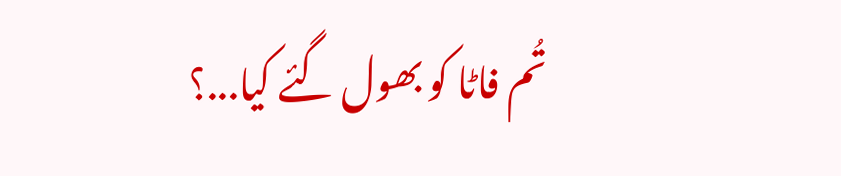تُم فاٹا کو بھول گئے کیا...؟